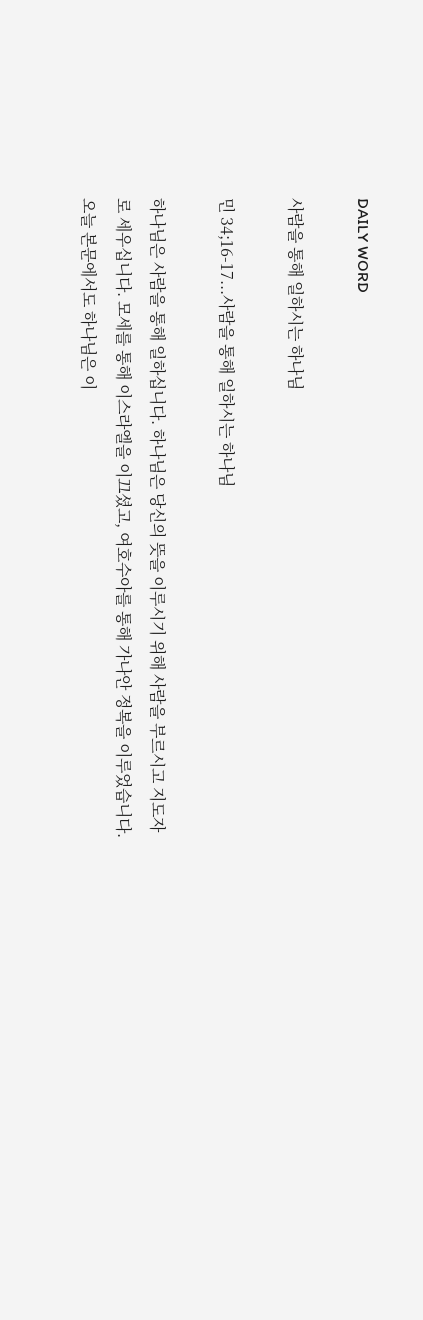DAILY WORD

사람을 통해 일하시는 하나님

민 34;16-17...사람을 통해 일하시는 하나님

하나님은 사람을 통해 일하십니다. 하나님은 당신의 뜻을 이루시기 위해 사람을 부르시고 지도자로 세우십니다. 모세를 통해 이스라엘을 이끄셨고, 여호수아를 통해 가나안 정복을 이루었습니다. 오늘 본문에서도 하나님은 이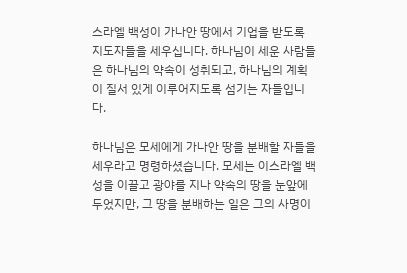스라엘 백성이 가나안 땅에서 기업을 받도록 지도자들을 세우십니다. 하나님이 세운 사람들은 하나님의 약속이 성취되고, 하나님의 계획이 질서 있게 이루어지도록 섬기는 자들입니다.

하나님은 모세에게 가나안 땅을 분배할 자들을 세우라고 명령하셨습니다. 모세는 이스라엘 백성을 이끌고 광야를 지나 약속의 땅을 눈앞에 두었지만, 그 땅을 분배하는 일은 그의 사명이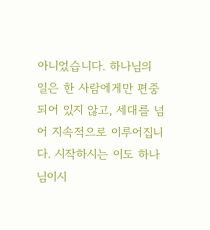아니었습니다. 하나님의 일은 한 사람에게만 편중되어 있지 않고, 세대를 넘어 지속적으로 이루어집니다. 시작하시는 이도 하나님이시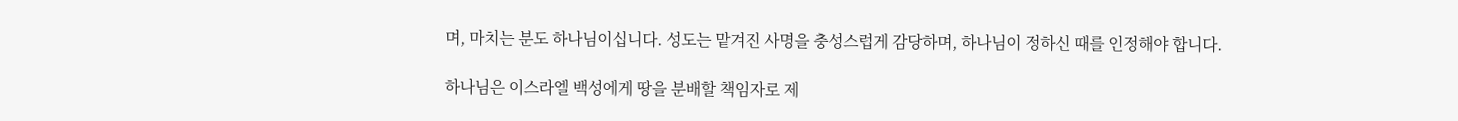며, 마치는 분도 하나님이십니다. 성도는 맡겨진 사명을 충성스럽게 감당하며, 하나님이 정하신 때를 인정해야 합니다.

하나님은 이스라엘 백성에게 땅을 분배할 책임자로 제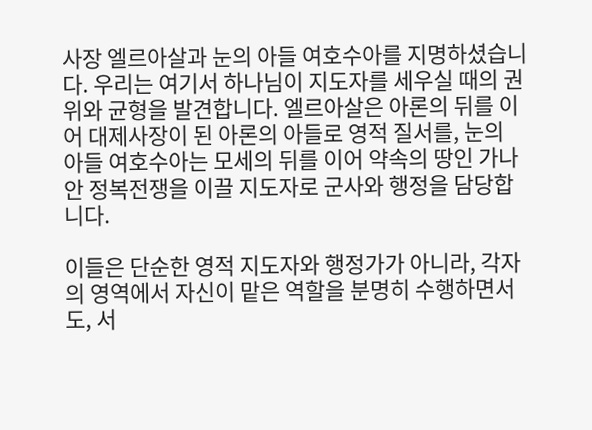사장 엘르아살과 눈의 아들 여호수아를 지명하셨습니다. 우리는 여기서 하나님이 지도자를 세우실 때의 권위와 균형을 발견합니다. 엘르아살은 아론의 뒤를 이어 대제사장이 된 아론의 아들로 영적 질서를, 눈의 아들 여호수아는 모세의 뒤를 이어 약속의 땅인 가나안 정복전쟁을 이끌 지도자로 군사와 행정을 담당합니다.

이들은 단순한 영적 지도자와 행정가가 아니라, 각자의 영역에서 자신이 맡은 역할을 분명히 수행하면서도, 서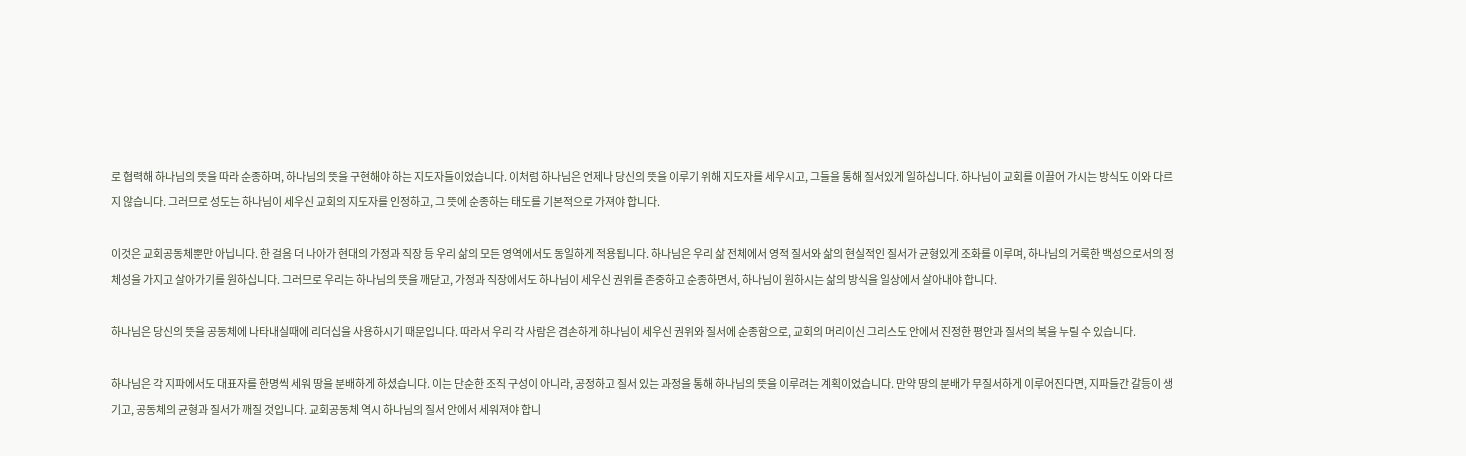로 협력해 하나님의 뜻을 따라 순종하며, 하나님의 뜻을 구현해야 하는 지도자들이었습니다. 이처럼 하나님은 언제나 당신의 뜻을 이루기 위해 지도자를 세우시고, 그들을 통해 질서있게 일하십니다. 하나님이 교회를 이끌어 가시는 방식도 이와 다르지 않습니다. 그러므로 성도는 하나님이 세우신 교회의 지도자를 인정하고, 그 뜻에 순종하는 태도를 기본적으로 가져야 합니다.

이것은 교회공동체뿐만 아닙니다. 한 걸음 더 나아가 현대의 가정과 직장 등 우리 삶의 모든 영역에서도 동일하게 적용됩니다. 하나님은 우리 삶 전체에서 영적 질서와 삶의 현실적인 질서가 균형있게 조화를 이루며, 하나님의 거룩한 백성으로서의 정체성을 가지고 살아가기를 원하십니다. 그러므로 우리는 하나님의 뜻을 깨닫고, 가정과 직장에서도 하나님이 세우신 권위를 존중하고 순종하면서, 하나님이 원하시는 삶의 방식을 일상에서 살아내야 합니다.

하나님은 당신의 뜻을 공동체에 나타내실때에 리더십을 사용하시기 때문입니다. 따라서 우리 각 사람은 겸손하게 하나님이 세우신 권위와 질서에 순종함으로, 교회의 머리이신 그리스도 안에서 진정한 평안과 질서의 복을 누릴 수 있습니다.

하나님은 각 지파에서도 대표자를 한명씩 세워 땅을 분배하게 하셨습니다. 이는 단순한 조직 구성이 아니라, 공정하고 질서 있는 과정을 통해 하나님의 뜻을 이루려는 계획이었습니다. 만약 땅의 분배가 무질서하게 이루어진다면, 지파들간 갈등이 생기고, 공동체의 균형과 질서가 깨질 것입니다. 교회공동체 역시 하나님의 질서 안에서 세워져야 합니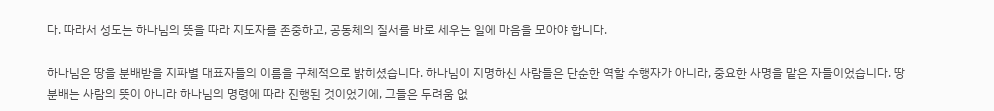다. 따라서 성도는 하나님의 뜻을 따라 지도자를 존중하고, 공동체의 질서를 바로 세우는 일에 마음을 모아야 합니다.

하나님은 땅을 분배받을 지파별 대표자들의 이름을 구체적으로 밝히셨습니다. 하나님이 지명하신 사람들은 단순한 역할 수행자가 아니라, 중요한 사명을 맡은 자들이었습니다. 땅 분배는 사람의 뜻이 아니라 하나님의 명령에 따라 진행된 것이었기에, 그들은 두려움 없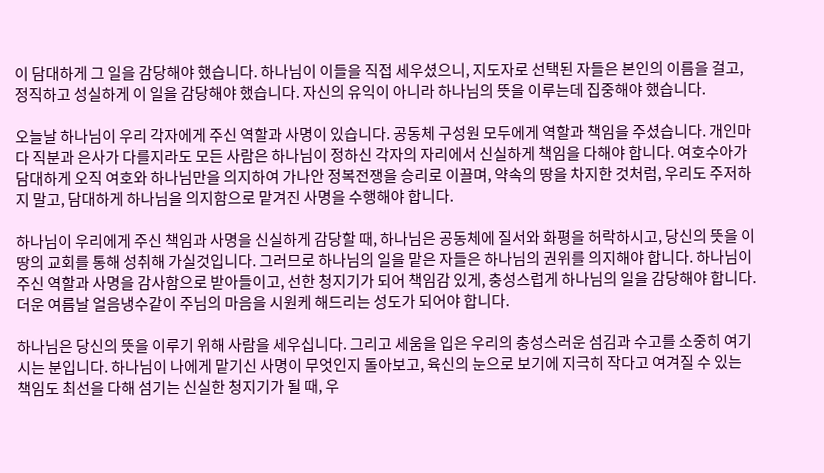이 담대하게 그 일을 감당해야 했습니다. 하나님이 이들을 직접 세우셨으니, 지도자로 선택된 자들은 본인의 이름을 걸고, 정직하고 성실하게 이 일을 감당해야 했습니다. 자신의 유익이 아니라 하나님의 뜻을 이루는데 집중해야 했습니다.

오늘날 하나님이 우리 각자에게 주신 역할과 사명이 있습니다. 공동체 구성원 모두에게 역할과 책임을 주셨습니다. 개인마다 직분과 은사가 다를지라도 모든 사람은 하나님이 정하신 각자의 자리에서 신실하게 책임을 다해야 합니다. 여호수아가 담대하게 오직 여호와 하나님만을 의지하여 가나안 정복전쟁을 승리로 이끌며, 약속의 땅을 차지한 것처럼, 우리도 주저하지 말고, 담대하게 하나님을 의지함으로 맡겨진 사명을 수행해야 합니다.

하나님이 우리에게 주신 책임과 사명을 신실하게 감당할 때, 하나님은 공동체에 질서와 화평을 허락하시고, 당신의 뜻을 이땅의 교회를 통해 성취해 가실것입니다. 그러므로 하나님의 일을 맡은 자들은 하나님의 권위를 의지해야 합니다. 하나님이 주신 역할과 사명을 감사함으로 받아들이고, 선한 청지기가 되어 책임감 있게, 충성스럽게 하나님의 일을 감당해야 합니다. 더운 여름날 얼음냉수같이 주님의 마음을 시원케 해드리는 성도가 되어야 합니다.

하나님은 당신의 뜻을 이루기 위해 사람을 세우십니다. 그리고 세움을 입은 우리의 충성스러운 섬김과 수고를 소중히 여기시는 분입니다. 하나님이 나에게 맡기신 사명이 무엇인지 돌아보고, 육신의 눈으로 보기에 지극히 작다고 여겨질 수 있는 책임도 최선을 다해 섬기는 신실한 청지기가 될 때, 우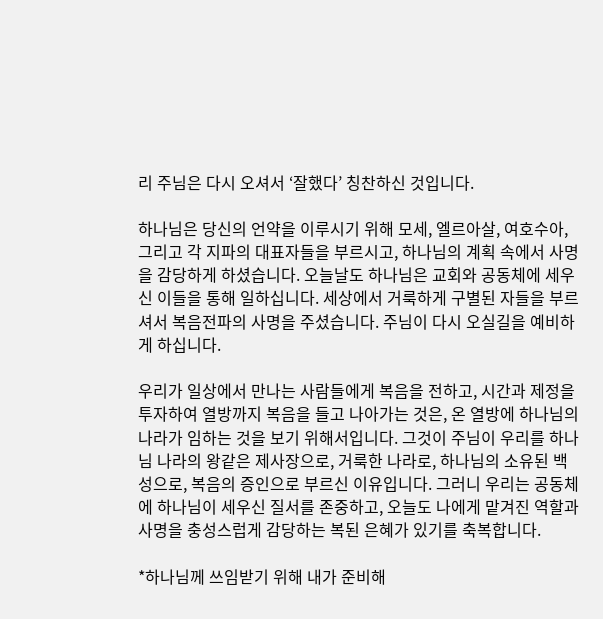리 주님은 다시 오셔서 ‘잘했다’ 칭찬하신 것입니다.

하나님은 당신의 언약을 이루시기 위해 모세, 엘르아살, 여호수아, 그리고 각 지파의 대표자들을 부르시고, 하나님의 계획 속에서 사명을 감당하게 하셨습니다. 오늘날도 하나님은 교회와 공동체에 세우신 이들을 통해 일하십니다. 세상에서 거룩하게 구별된 자들을 부르셔서 복음전파의 사명을 주셨습니다. 주님이 다시 오실길을 예비하게 하십니다.

우리가 일상에서 만나는 사람들에게 복음을 전하고, 시간과 제정을 투자하여 열방까지 복음을 들고 나아가는 것은, 온 열방에 하나님의 나라가 임하는 것을 보기 위해서입니다. 그것이 주님이 우리를 하나님 나라의 왕같은 제사장으로, 거룩한 나라로, 하나님의 소유된 백성으로, 복음의 증인으로 부르신 이유입니다. 그러니 우리는 공동체에 하나님이 세우신 질서를 존중하고, 오늘도 나에게 맡겨진 역할과 사명을 충성스럽게 감당하는 복된 은혜가 있기를 축복합니다.

*하나님께 쓰임받기 위해 내가 준비해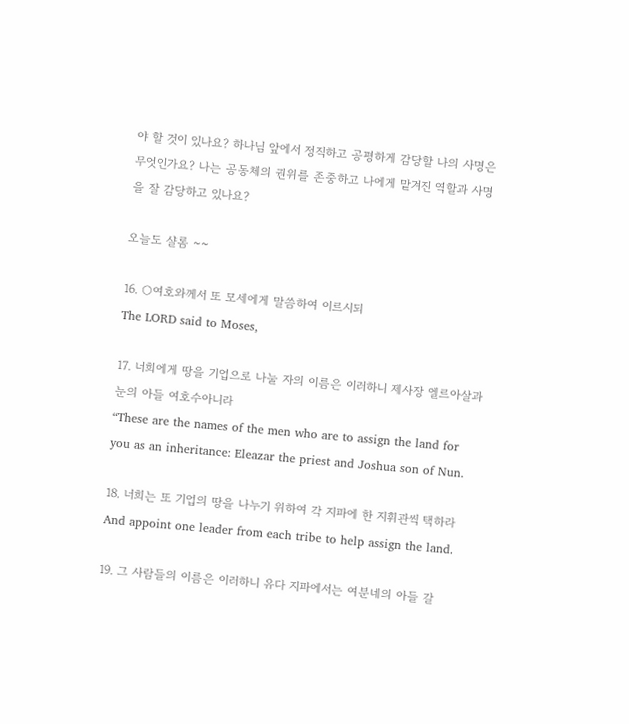야 할 것이 있나요? 하나님 앞에서 정직하고 공평하게 감당할 나의 사명은 무엇인가요? 나는 공동체의 권위를 존중하고 나에게 맡겨진 역할과 사명을 잘 감당하고 있나요?

오늘도 샬롬 ~~

16. ○여호와께서 또 모세에게 말씀하여 이르시되
The LORD said to Moses,

17. 너희에게 땅을 기업으로 나눌 자의 이름은 이러하니 제사장 엘르아살과 눈의 아들 여호수아니라
“These are the names of the men who are to assign the land for you as an inheritance: Eleazar the priest and Joshua son of Nun.

18. 너희는 또 기업의 땅을 나누기 위하여 각 지파에 한 지휘관씩 택하라
And appoint one leader from each tribe to help assign the land.

19. 그 사람들의 이름은 이러하니 유다 지파에서는 여분네의 아들 갈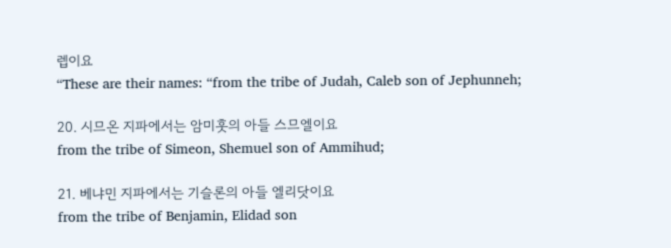렙이요
“These are their names: “from the tribe of Judah, Caleb son of Jephunneh;

20. 시므온 지파에서는 암미훗의 아들 스므엘이요
from the tribe of Simeon, Shemuel son of Ammihud;

21. 베냐민 지파에서는 기슬론의 아들 엘리닷이요
from the tribe of Benjamin, Elidad son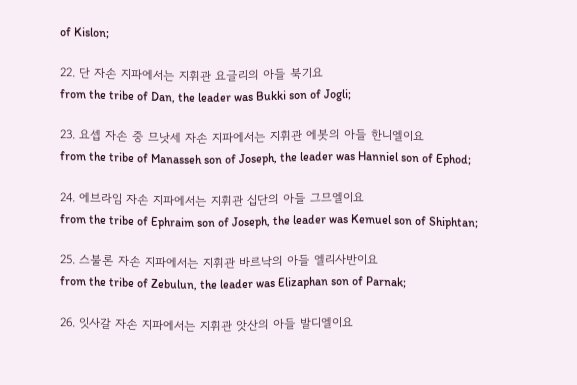of Kislon;

22. 단 자손 지파에서는 지휘관 요글리의 아들 북기요
from the tribe of Dan, the leader was Bukki son of Jogli;

23. 요셉 자손 중 므낫세 자손 지파에서는 지휘관 에봇의 아들 한니엘이요
from the tribe of Manasseh son of Joseph, the leader was Hanniel son of Ephod;

24. 에브라임 자손 지파에서는 지휘관 십단의 아들 그므엘이요
from the tribe of Ephraim son of Joseph, the leader was Kemuel son of Shiphtan;

25. 스불론 자손 지파에서는 지휘관 바르낙의 아들 엘리사반이요
from the tribe of Zebulun, the leader was Elizaphan son of Parnak;

26. 잇사갈 자손 지파에서는 지휘관 앗산의 아들 발디엘이요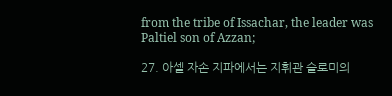from the tribe of Issachar, the leader was Paltiel son of Azzan;

27. 아셀 자손 지파에서는 지휘관 슬로미의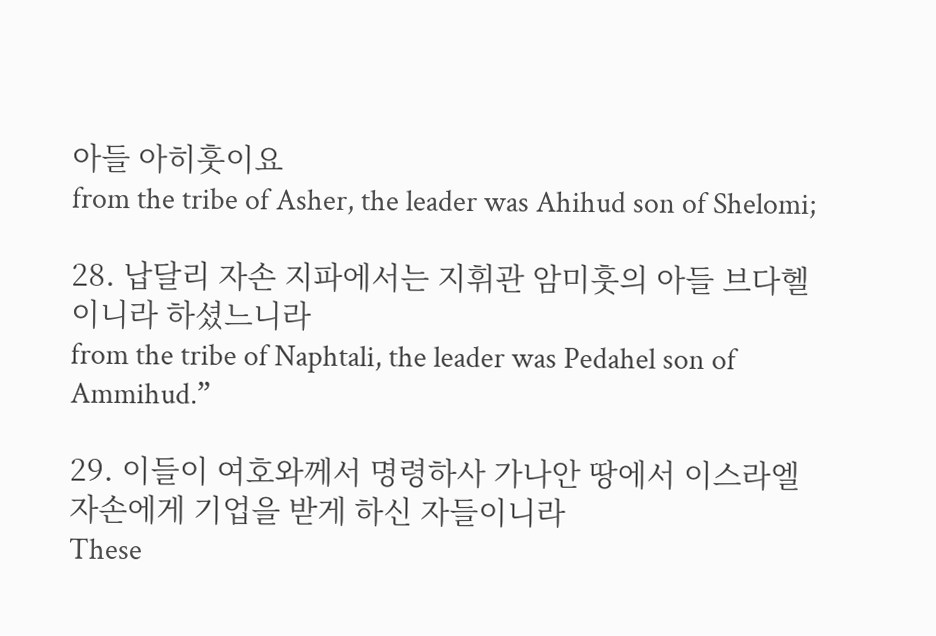아들 아히훗이요
from the tribe of Asher, the leader was Ahihud son of Shelomi;

28. 납달리 자손 지파에서는 지휘관 암미훗의 아들 브다헬이니라 하셨느니라
from the tribe of Naphtali, the leader was Pedahel son of Ammihud.”

29. 이들이 여호와께서 명령하사 가나안 땅에서 이스라엘 자손에게 기업을 받게 하신 자들이니라
These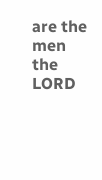are the men the LORD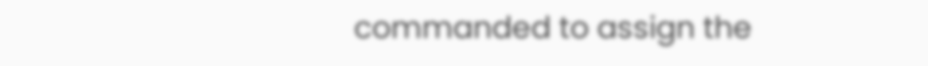commanded to assign the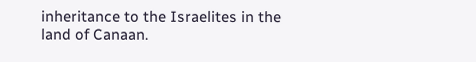inheritance to the Israelites in the land of Canaan.